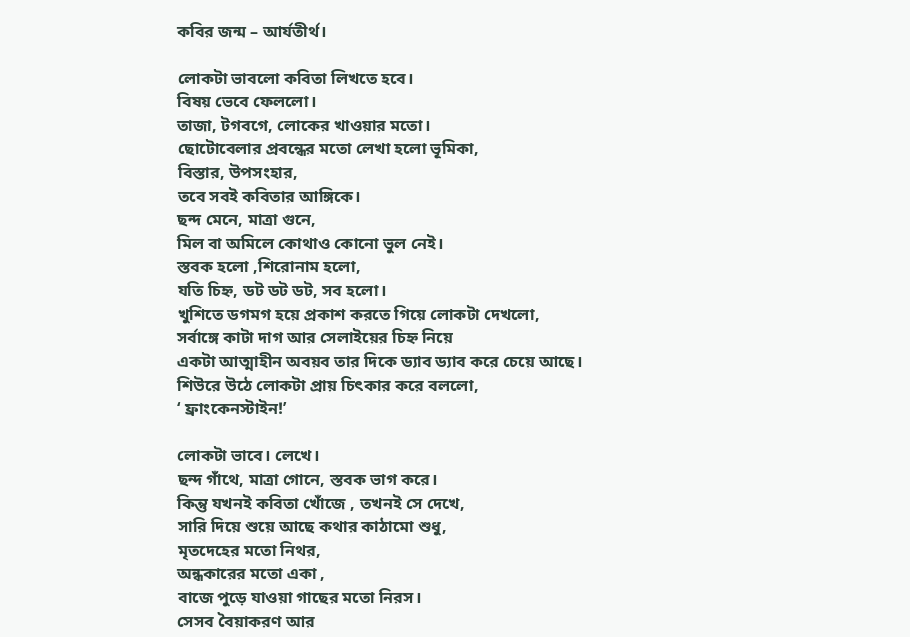কবির জন্ম – আর্যতীর্থ।

লোকটা ভাবলো কবিতা লিখতে হবে।
বিষয় ভেবে ফেললো।
তাজা, টগবগে, লোকের খাওয়ার মতো।
ছোটোবেলার প্রবন্ধের মতো লেখা হলো ভূমিকা,
বিস্তার, উপসংহার,
তবে সবই কবিতার আঙ্গিকে।
ছন্দ মেনে, মাত্রা গুনে,
মিল বা অমিলে কোথাও কোনো ভুল নেই।
স্তবক হলো ,শিরোনাম হলো,
যতি চিহ্ন, ডট ডট ডট, সব হলো।
খুশিতে ডগমগ হয়ে প্রকাশ করতে গিয়ে লোকটা দেখলো,
সর্বাঙ্গে কাটা দাগ আর সেলাইয়ের চিহ্ন নিয়ে
একটা আত্মাহীন অবয়ব তার দিকে ড্যাব ড্যাব করে চেয়ে আছে।
শিউরে উঠে লোকটা প্রায় চিৎকার করে বললো,
‘ ফ্রাংকেনস্টাইন!’

লোকটা ভাবে। লেখে।
ছন্দ গাঁথে, মাত্রা গোনে, স্তবক ভাগ করে।
কিন্তু যখনই কবিতা খোঁজে , তখনই সে দেখে,
সারি দিয়ে শুয়ে আছে কথার কাঠামো শুধু,
মৃতদেহের মতো নিথর,
অন্ধকারের মতো একা ,
বাজে পুড়ে যাওয়া গাছের মতো নিরস।
সেসব বৈয়াকরণ আর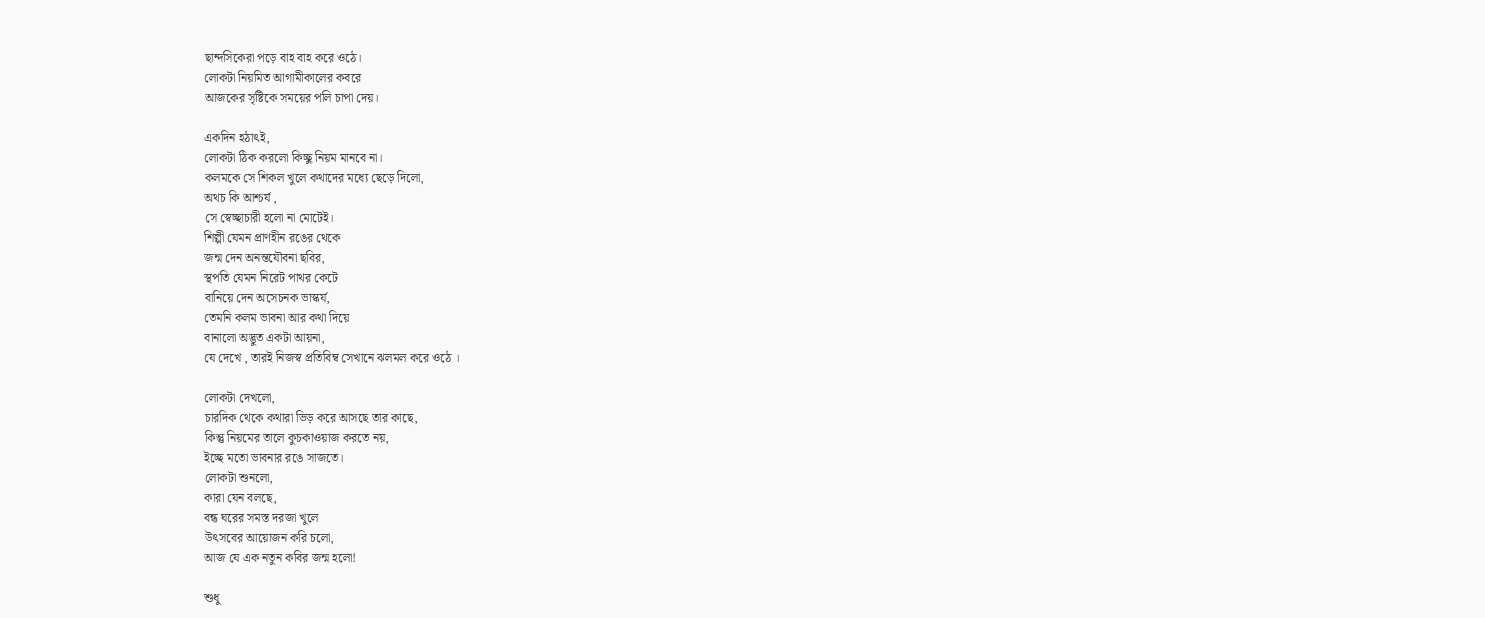ছান্দসিকেরা পড়ে বাহ বাহ করে ওঠে।
লোকটা নিয়মিত আগামীকালের কবরে
আজকের সৃষ্টিকে সময়ের পলি চাপা দেয়।

একদিন হঠাৎই,
লোকটা ঠিক করলো কিচ্ছু নিয়ম মানবে না।
কলমকে সে শিকল খুলে কথাদের মধ্যে ছেড়ে দিলো,
অথচ কি আশ্চর্য ,
সে স্বেচ্ছাচারী হলো না মোটেই।
শিল্পী যেমন প্রাণহীন রঙের থেকে
জন্ম দেন অনন্তযৌবনা ছবির,
স্থপতি যেমন নিরেট পাথর কেটে
বানিয়ে দেন অসেচনক ভাস্কর্য,
তেমনি কলম ভাবনা আর কথা দিয়ে
বানালো অদ্ভুত একটা আয়না,
যে দেখে , তারই নিজস্ব প্রতিবিম্ব সেখানে ঝলমল করে ওঠে ।

লোকটা দেখলো,
চারদিক থেকে কথারা ভিড় করে আসছে তার কাছে,
কিন্তু নিয়মের তালে কুচকাওয়াজ করতে নয়,
ইচ্ছে মতো ভাবনার রঙে সাজতে।
লোকটা শুনলো,
কারা যেন বলছে,
বন্ধ ঘরের সমস্ত দরজা খুলে
উৎসবের আয়োজন করি চলো,
আজ যে এক নতুন কবির জন্ম হলো!

শুধু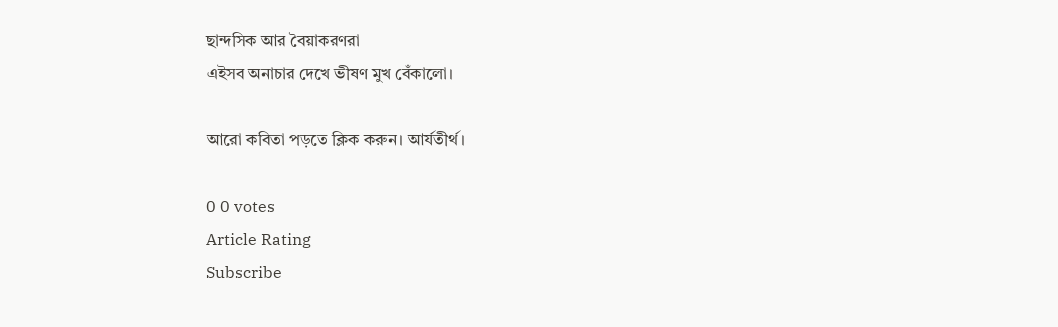ছান্দসিক আর বৈয়াকরণরা
এইসব অনাচার দেখে ভীষণ মুখ বেঁকালো।

আরো কবিতা পড়তে ক্লিক করুন। আর্যতীর্থ।

0 0 votes
Article Rating
Subscribe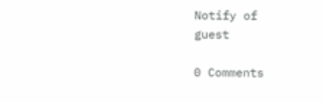Notify of
guest

0 Comments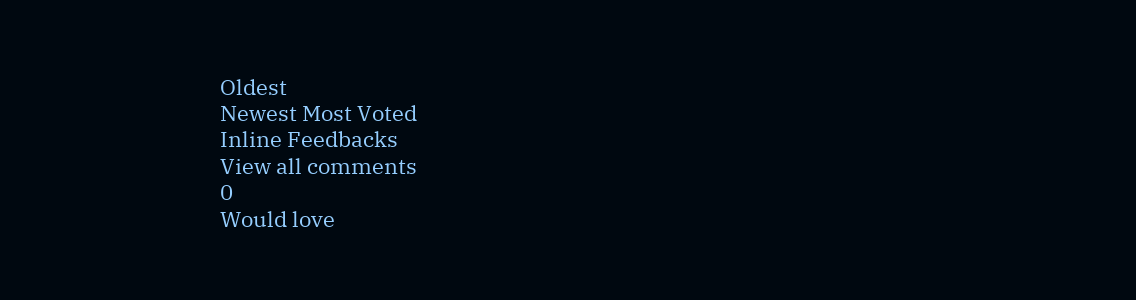Oldest
Newest Most Voted
Inline Feedbacks
View all comments
0
Would love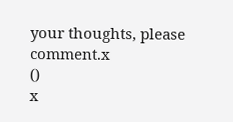your thoughts, please comment.x
()
x